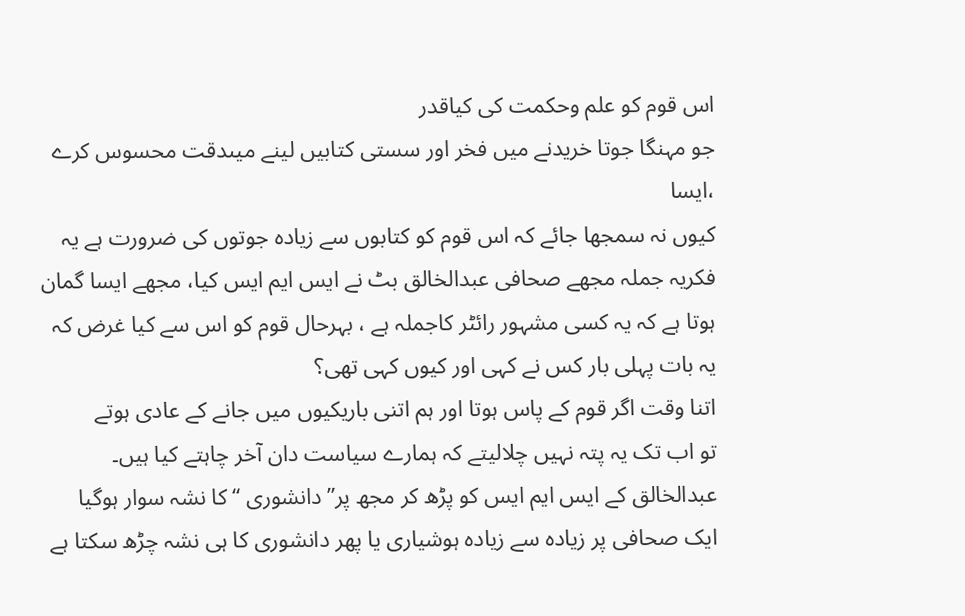اس قوم کو علم وحکمت کی کیاقدر
جو مہنگا جوتا خریدنے میں فخر اور سستی کتابیں لینے میںدقت محسوس کرے ،ایسا
کیوں نہ سمجھا جائے کہ اس قوم کو کتابوں سے زیادہ جوتوں کی ضرورت ہے یہ
فکریہ جملہ مجھے صحافی عبدالخالق بٹ نے ایس ایم ایس کیا، مجھے ایسا گمان
ہوتا ہے کہ یہ کسی مشہور رائٹر کاجملہ ہے ، بہرحال قوم کو اس سے کیا غرض کہ
یہ بات پہلی بار کس نے کہی اور کیوں کہی تھی؟
اتنا وقت اگر قوم کے پاس ہوتا اور ہم اتنی باریکیوں میں جانے کے عادی ہوتے
تو اب تک یہ پتہ نہیں چلالیتے کہ ہمارے سیاست دان آخر چاہتے کیا ہیں۔
عبدالخالق کے ایس ایم ایس کو پڑھ کر مجھ پر”دانشوری “ کا نشہ سوار ہوگیا
ایک صحافی پر زیادہ سے زیادہ ہوشیاری یا پھر دانشوری کا ہی نشہ چڑھ سکتا ہے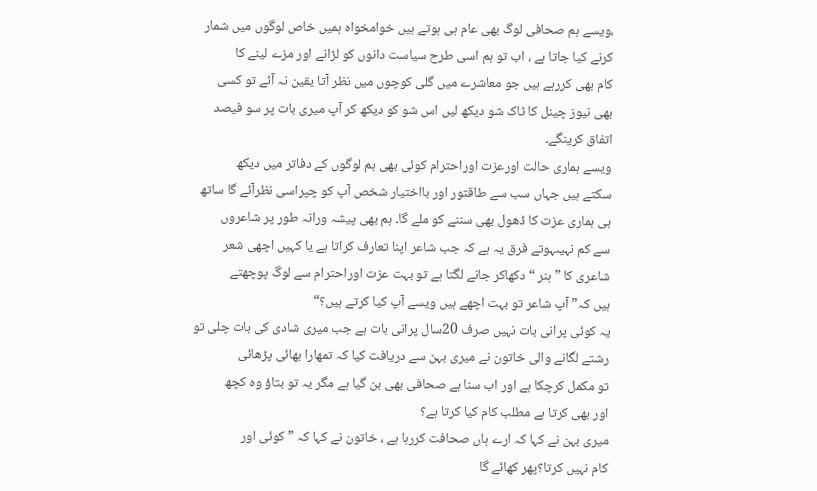،ویسے ہم صحافی لوگ بھی عام ہی ہوتے ہیں خوامخواہ ہمیں خاص لوگوں میں شمار
کرنے کیا جاتا ہے ، اب تو ہم اسی طرح سیاست دانوں کو لڑانے اور مزے لینے کا
کام بھی کررہے ہیں جو معاشرے میں گلی کوچوں میں نظر آتا یقین نہ آئے تو کسی
بھی نیوز چینل کا ٹاک شو دیکھ لیں اس شو کو دیکھ کر آپ میری بات پر سو فیصد
اتفاق کرینگے۔
ویسے ہماری حالت اورعزت اوراحترام کوئی بھی ہم لوگوں کے دفاتر میں دیکھ
سکتے ہیں جہاں سب سے طاقتور اور بااختیار شخص آپ کو چپراسی نظرآئے گا ساتھ
ہی ہماری عزت کا ڈھول بھی سننے کو ملے گا۔ ہم بھی پیشہ ورانہ طور پر شاعروں
سے کم نہیںہوتے فرق یہ ہے کہ جب شاعر اپنا تعارف کراتا ہے یا کہیں اچھی شعر
شاعری کا ” ہنر “ دکھاکر جانے لگتا ہے تو بہت عزت اوراحترام سے لوگ پوچھتے
ہیں کہ” آپ شاعر تو بہت اچھے ہیں ویسے آپ کیا کرتے ہیں؟“
یہ کوئی پرانی بات نہیں صرف 20سال پرانی بات ہے جب میری شادی کی بات چلی تو
رشتے لگانے والی خاتون نے میری بہن سے دریافت کیا کہ تمھارا بھائی پڑھائی
تو مکمل کرچکا ہے اور اب سنا ہے صحافی بھی بن گیا ہے مگر یہ تو بتاؤ وہ کچھ
اور بھی کرتا ہے مطلب کام کیا کرتا ہے؟
میری بہن نے کہا کہ ارے ہاں صحافت کررہا ہے ، خاتون نے کہا کہ ” کوئی اور
کام نہیں کرتا؟پھر کھائے گا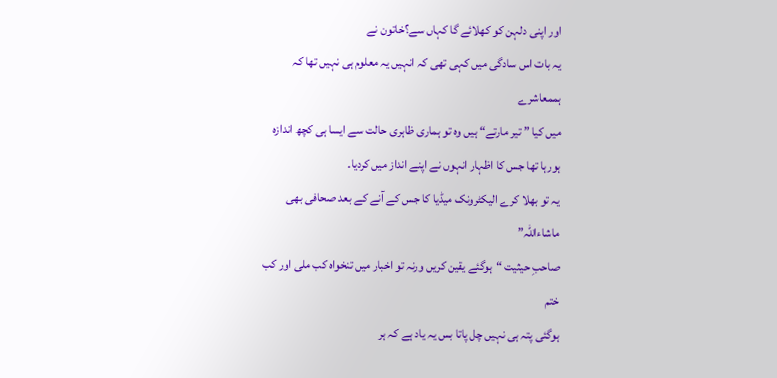اور اپنی دلہن کو کھلائے گا کہاں سے؟خاتون نے
یہ بات اس سادگی میں کہی تھی کہ انہیں یہ معلوم ہی نہیں تھا کہ ہممعاشرے
میں کیا ” تیر مارتے“ ہیں وہ تو ہماری ظاہری حالت سے ایسا ہی کچھ اندازہ
ہورہا تھا جس کا اظہار انہوں نے اپنے انداز میں کردیا۔
یہ تو بھلا کرے الیکٹرونک میڈیا کا جس کے آنے کے بعد صحافی بھی ماشاءاللہ”
صاحبِ حیثیت “ہوگئے یقین کریں ورنہ تو اخبار میں تنخواہ کب ملی اور کب ختم
ہوگئی پتہ ہی نہیں چل پاتا بس یہ یاد ہے کہ ہر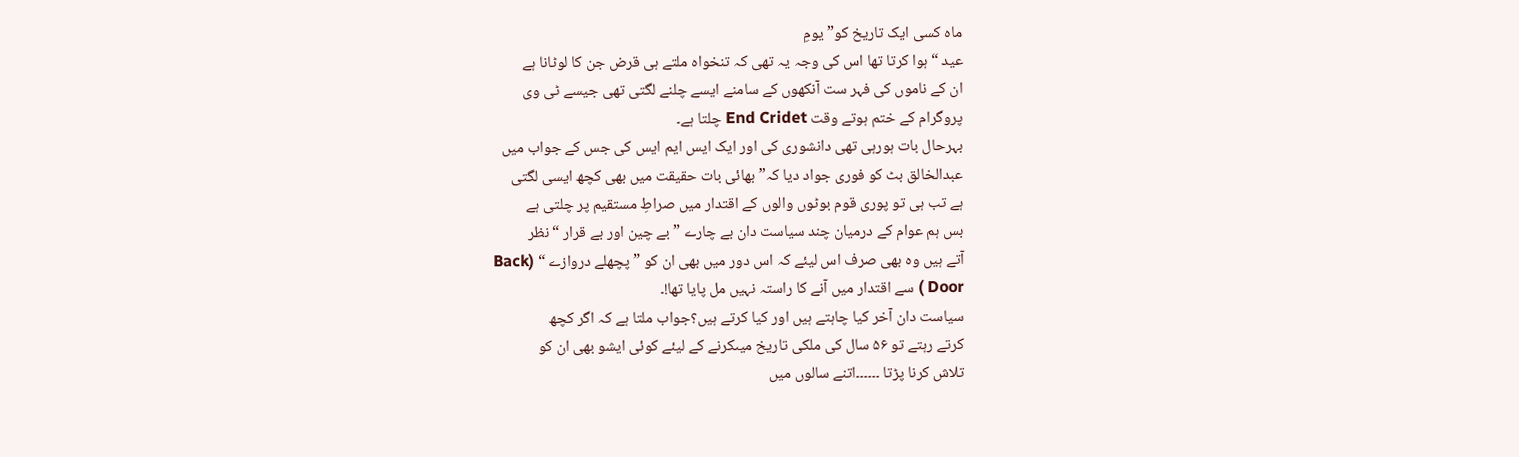ماہ کسی ایک تاریخ کو” یومِ
عید “ہوا کرتا تھا اس کی وجہ یہ تھی کہ تنخواہ ملتے ہی قرض جن کا لوٹانا ہے
ان کے ناموں کی فہر ست آنکھوں کے سامنے ایسے چلنے لگتی تھی جیسے ٹی وی
پروگرام کے ختم ہوتے وقت End Cridet چلتا ہے۔
بہرحال بات ہورہی تھی دانشوری کی اور ایک ایس ایم ایس کی جس کے جواب میں
عبدالخالق بٹ کو فوری جواد دیا کہ” بھائی بات حقیقت میں بھی کچھ ایسی لگتی
ہے تب ہی تو پوری قوم بوٹوں والوں کے اقتدار میں صراطِ مستقیم پر چلتی ہے
بس ہم عوام کے درمیان چند سیاست دان بے چارے ” بے چین اور بے قرار “ نظر
آتے ہیں وہ بھی صرف اس لیئے کہ اس دور میں بھی ان کو ”پچھلے دروازے “ (Back
Door ) سے اقتدار میں آنے کا راستہ نہیں مل پایا تھا!۔
سیاست دان آخر کیا چاہتے ہیں اور کیا کرتے ہیں؟جواب ملتا ہے کہ اگر کچھ
کرتے رہتے تو ۵۶ سال کی ملکی تاریخ میںکرنے کے لیئے کوئی ایشو بھی ان کو
تلاش کرنا پڑتا ۔۔۔۔۔۔اتنے سالوں میں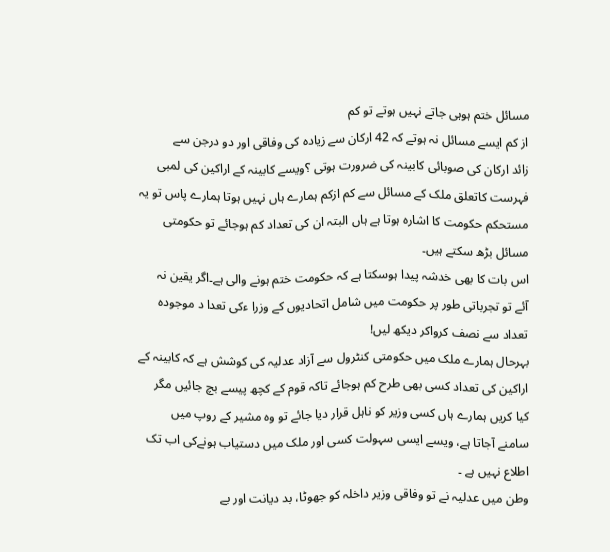مسائل ختم ہوہی جاتے نہیں ہوتے تو کم
از کم ایسے مسائل نہ ہوتے کہ 42 ارکان سے زیادہ کی وفاقی اور دو درجن سے
زائد ارکان کی صوبائی کابینہ کی ضرورت ہوتی ؟ویسے کابینہ کے اراکین کی لمبی
فہرست کاتعلق ملک کے مسائل سے کم ازکم ہمارے ہاں نہیں ہوتا ہمارے پاس تو یہ
مستحکم حکومت کا اشارہ ہوتا ہے ہاں البتہ ان کی تعداد کم ہوجائے تو حکومتی
مسائل بڑھ سکتے ہیں۔
اس بات کا بھی خدشہ پیدا ہوسکتا ہے کہ حکومت ختم ہونے والی ہے۔اگر یقین نہ
آئے تو تجرباتی طور پر حکومت میں شامل اتحادیوں کے وزرا ءکی تعدا د موجودہ
تعداد سے نصف کرواکر دیکھ لیں!
بہرحال ہمارے ملک میں حکومتی کنٹرول سے آزاد عدلیہ کی کوشش ہے کہ کابینہ کے
اراکین کی تعداد کسی بھی طرح کم ہوجائے تاکہ قوم کے کچھ پیسے بچ جائیں مگر
کیا کریں ہمارے ہاں کسی وزیر کو ناہل قرار دیا جائے تو وہ مشیر کے روپ میں
سامنے آجاتا ہے، ویسے ایسی سہولت کسی اور ملک میں دستیاب ہونےکی اب تک
اطلاع نہیں ہے ۔
وطن میں عدلیہ نے تو وفاقی وزیر داخلہ کو جھوٹا، بد دیانت اور بے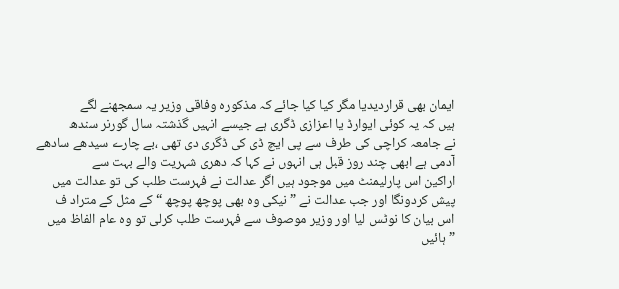ایمان بھی قراردیدیا مگر کیا کیا جائے کہ مذکورہ وفاقی وزیر یہ سمجھنے لگے
ہیں کہ یہ کوئی ایوارڈ یا اعزازی ڈگری ہے جیسے انہیں گذشتہ سال گورنر سندھ
نے جامعہ کراچی کی طرف سے پی ایچ ڈی کی ڈگری دی تھی ،بے چارے سیدھے سادھے
آدمی ہے ابھی چند روز قبل ہی انہوں نے کہا کہ دھری شہریت والے بہت سے
اراکین اس پارلیمنٹ میں موجود ہیں اگر عدالت نے فہرست طلب کی تو عدالت میں
پیش کردونگا اور جب عدالت نے ”نیکی وہ بھی پوچھ پوچھ “ کے مثل کے متراد ف
اس بیان کا نوٹس لیا اور وزیر موصوف سے فہرست طلب کرلی تو وہ عام الفاظ میں
” ہائیں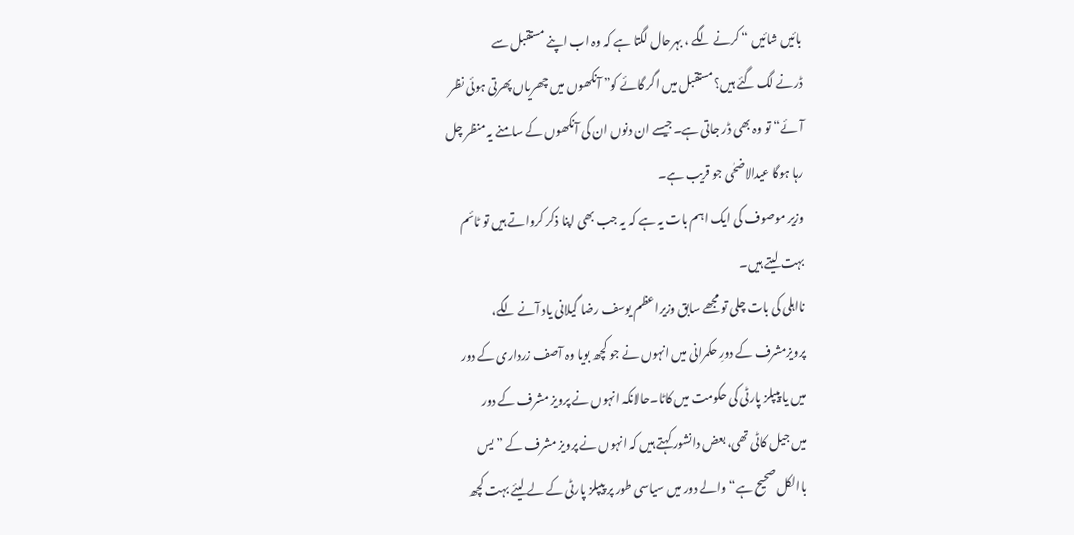بائیں شائیں “ کرنے لگے ، بہرحال لگتا ہے کہ وہ اب اپنے مستقبل سے
ڈرنے لگ گئے ہیں؟مستقبل میں اگر گائے کو” آنکھوں میں چھریاں پھرتی ہوئی نظر
آئے“ تو وہ بھی ڈر جاتی ہے۔جیسے ان دنوں ان کی آنکھوں کے سامنے یہ منظر چل
رہا ہوگا عیدالاضحٰی جو قریب ہے۔
وزیر موصوف کی ایک اہم بات یہ ہے کہ یہ جب بھی اپنا ذکر کرواتے ہیں تو ٹائم
بہت لیتے ہیں۔
نااہلی کی بات چلی تو مجھے سابق وزیراعظم یوسف رضا گیلانی یاد آنے لگے،
پرویزمشرف کے دورِ حکمرانی میں انہوں نے جو کچھ بویا وہ آصف زرداری کے دور
میں یا پیپلز پارٹی کی حکومت میں کاٹا۔حالانکہ انہوں نے پرویز مشرف کے دور
میں جیل کاٹی تھی، بعض دانشور کہتے ہیں کہ انہوں نے پرویز مشرف کے ” یس
باالکل صحیح ہے“ والے دور میں سیاسی طور پر پیپلز پارٹی کے لے لیئے بہت کچھ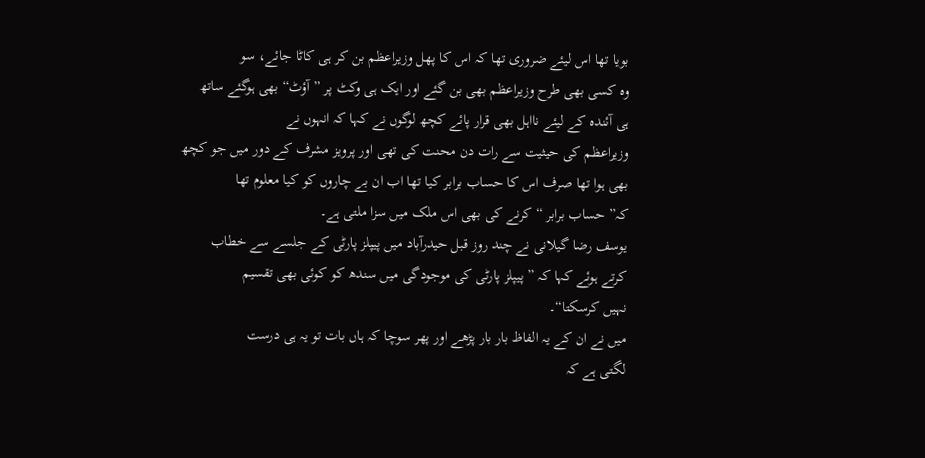بویا تھا اس لیئے ضروری تھا کہ اس کا پھل وزیراعظم بن کر ہی کاٹا جائے، سو
وہ کسی بھی طرح وزیراعظم بھی بن گئے اور ایک ہی وکٹ پر ”آؤٹ“بھی ہوگئے ساتھ
ہی آئندہ کے لیئے نااہل بھی قرار پائے کچھ لوگوں نے کہا کہ انہوں نے
وزیراعظم کی حیثیت سے رات دن محنت کی تھی اور پرویز مشرف کے دور میں جو کچھ
بھی ہوا تھا صرف اس کا حساب برابر کیا تھا اب ان بے چاروں کو کیا معلوم تھا
کہ” حساب برابر “کرنے کی بھی اس ملک میں سزا ملتی ہے۔
یوسف رضا گیلانی نے چند روز قبل حیدرآباد میں پیپلز پارٹی کے جلسے سے خطاب
کرتے ہوئے کہا کہ ” پیپلز پارٹی کی موجودگی میں سندھ کو کوئی بھی تقسیم
نہیں کرسکتا“۔
میں نے ان کے یہ الفاظ بار بار پڑھے اور پھر سوچا کہ ہاں بات تو یہ ہی درست
لگتی ہے کہ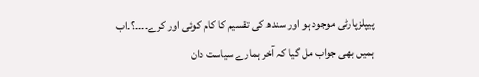پیپلزپارٹی موجود ہو اور سندھ کی تقسیم کا کام کوئی اور کرے۔۔۔۔؟۔اب
ہمیں بھی جواب مل گیا کہ آخر ہمارے سیاست دان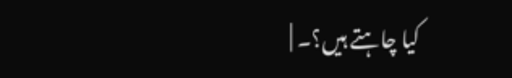کیا چاہتے ہیں؟۔ |